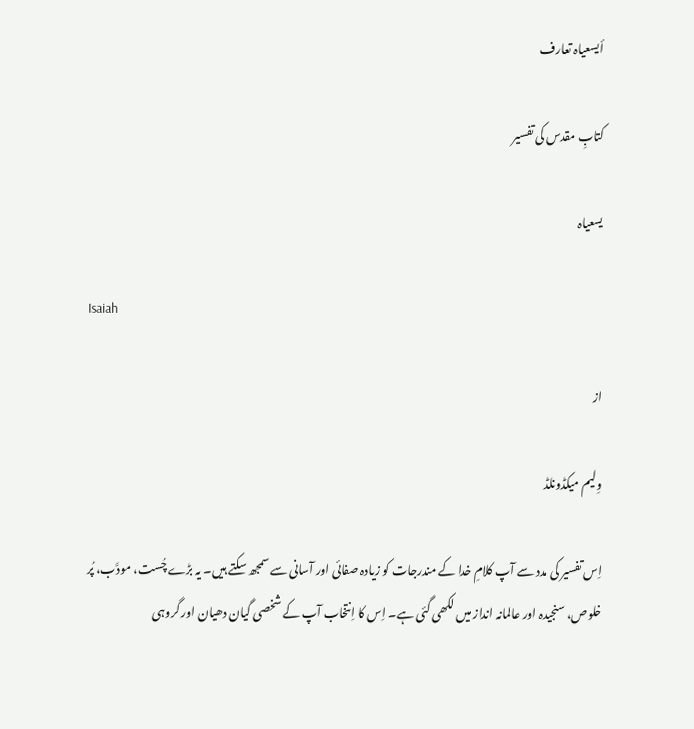أیسعیاہ تعارف

کتابِ مقدس کی تفسیر

یسعیاہ

Isaiah

از

وِلیم میکڈونلڈ

اِس تفسیر کی مدد سے آپ کلامِ خدا کے مندرجات کو زیادہ صفائی اور آسانی سے سمجھ سکتے ہیں۔ یہ بڑے چُست، مودَّب، پُر خلوص، سنجیدہ اور عالمانہ انداز میں لکھی گئی ہے۔ اِس کا اِنتخاب آپ کے شخصی گیان دھیان اور گروہی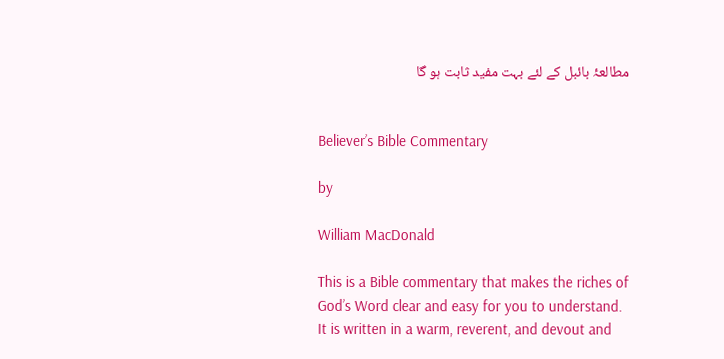مطالعۂ بائبل کے لئے بہت مفید ثابت ہو گا


Believer’s Bible Commentary

by

William MacDonald

This is a Bible commentary that makes the riches of God’s Word clear and easy for you to understand. It is written in a warm, reverent, and devout and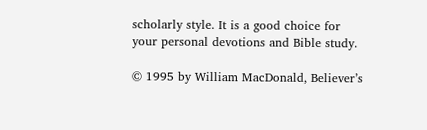scholarly style. It is a good choice for your personal devotions and Bible study.

© 1995 by William MacDonald, Believer’s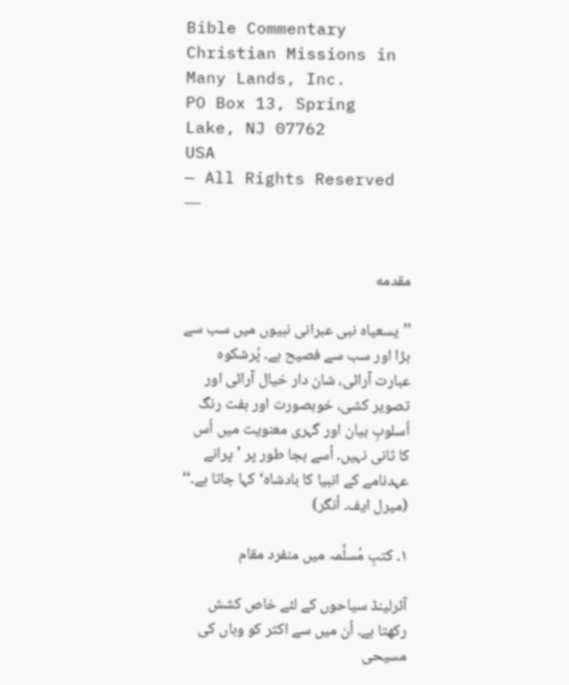Bible Commentary
Christian Missions in Many Lands, Inc.
PO Box 13, Spring Lake, NJ 07762
USA
— All Rights Reserved —


مقدمه

’’یسعیاہ نبی عبرانی نبیوں میں سب سے بڑا اور سب سے فصیح ہے۔ پُرشکوہ عبارت آرائی، شان دار خیال آرائی اور تصویر کشی، خوبصورت اور ہفت رنگ اُسلوبِ بیان اور گہری معنویت میں اُس کا ثانی نہیں۔ اُسے بجا طور پر ’پرانے عہدنامے کے انبیا کا بادشاہ‘ کہا جاتا ہے۔‘‘ (میرل ایف۔ اُنگر)

۱۔ کتبِ مُسلَّمہ میں منفرد مقام

آئرلینڈ سیاحوں کے لئے خاص کشش رکھتا ہے۔ اُن میں سے اکثر کو وہاں کی مسیحی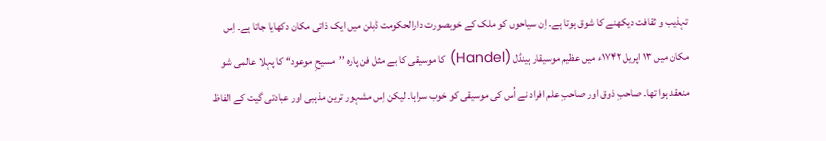تہذیب و ثقافت دیکھنے کا شوق ہوتا ہے۔ اِن سیاحوں کو ملک کے خوبصورت دارالحکومت ڈبلن میں ایک ذاتی مکان دکھایا جاتا ہے۔ اِس مکان میں ۱۳ اپریل ۱۷۴۲ء میں عظیم موسیقار ہینڈل (Handel) کا موسیقی کا بے مثل فن پارہ ’’مسیحِ موعود‘‘ کا پہلا عالمی شو منعقد ہوا تھا۔ صاحبِ ذوق اور صاحبِ علم افراد نے اُس کی موسیقی کو خوب سراہا۔ لیکن اِس مشہور ترین مذہبی اور عبادتی گیت کے الفاظ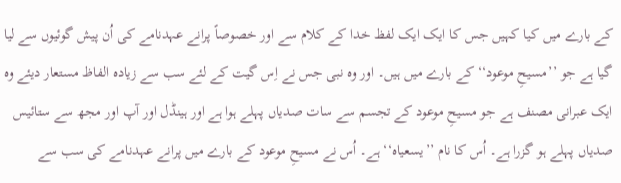کے بارے میں کیا کہیں جس کا ایک ایک لفظ خدا کے کلام سے اور خصوصاً پرانے عہدنامے کی اُن پیش گوئیوں سے لیا گیا ہے جو ’’مسیحِ موعود‘‘ کے بارے میں ہیں۔ اور وہ نبی جس نے اِس گیت کے لئے سب سے زیادہ الفاظ مستعار دیئے وہ ایک عبرانی مصنف ہے جو مسیحِ موعود کے تجسم سے سات صدیاں پہلے ہوا ہے اور ہینڈل اور آپ اور مجھ سے ستائیس صدیاں پہلے ہو گزرا ہے۔ اُس کا نام ’’یسعیاہ‘‘ ہے۔ اُس نے مسیحِ موعود کے بارے میں پرانے عہدنامے کی سب سے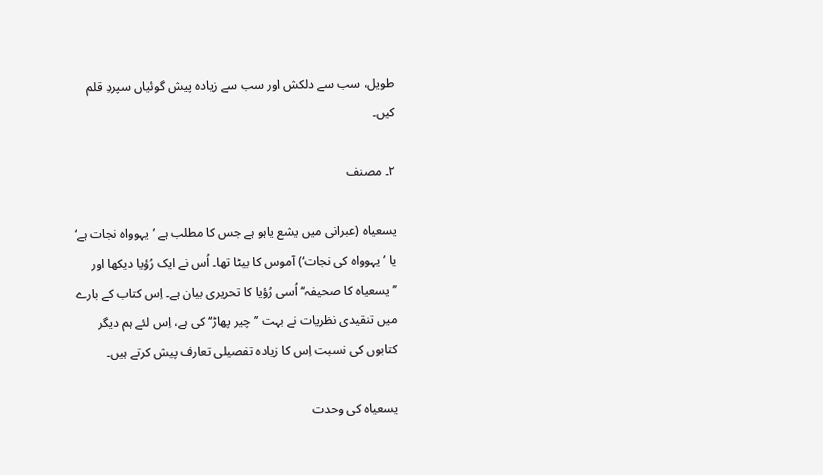طویل، سب سے دلکش اور سب سے زیادہ پیش گوئیاں سپردِ قلم کیں۔

۲۔ مصنف

یسعیاہ (عبرانی میں یشع یاہو ہے جس کا مطلب ہے ’یہوواہ نجات ہے‘ یا ’یہوواہ کی نجات‘) آموس کا بیٹا تھا۔ اُس نے ایک رُؤیا دیکھا اور ’’یسعیاہ کا صحیفہ‘‘ اُسی رُؤیا کا تحریری بیان ہے۔ اِس کتاب کے بارے میں تنقیدی نظریات نے بہت ’’چیر پھاڑ‘‘ کی ہے، اِس لئے ہم دیگر کتابوں کی نسبت اِس کا زیادہ تفصیلی تعارف پیش کرتے ہیں۔

یسعیاہ کی وحدت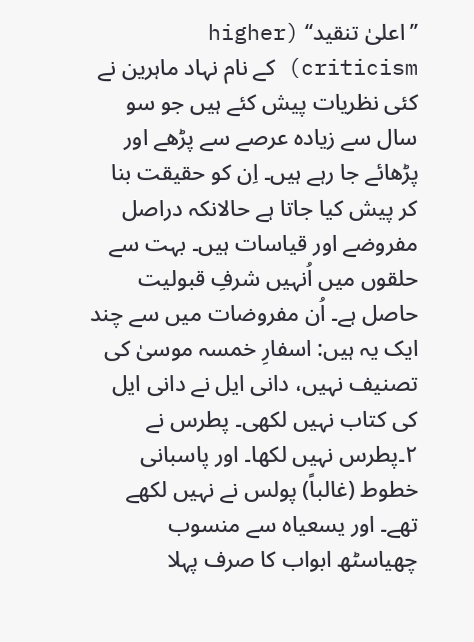’’اعلیٰ تنقید‘‘ (higher criticism) کے نام نہاد ماہرین نے کئی نظریات پیش کئے ہیں جو سو سال سے زیادہ عرصے سے پڑھے اور پڑھائے جا رہے ہیں۔ اِن کو حقیقت بنا کر پیش کیا جاتا ہے حالانکہ دراصل مفروضے اور قیاسات ہیں۔ بہت سے حلقوں میں اُنہیں شرفِ قبولیت حاصل ہے۔ اُن مفروضات میں سے چند ایک یہ ہیں: اسفارِ خمسہ موسیٰ کی تصنیف نہیں، دانی ایل نے دانی ایل کی کتاب نہیں لکھی۔ پطرس نے ۲۔پطرس نہیں لکھا۔ اور پاسبانی خطوط (غالباً) پولس نے نہیں لکھے تھے۔ اور یسعیاہ سے منسوب چھیاسٹھ ابواب کا صرف پہلا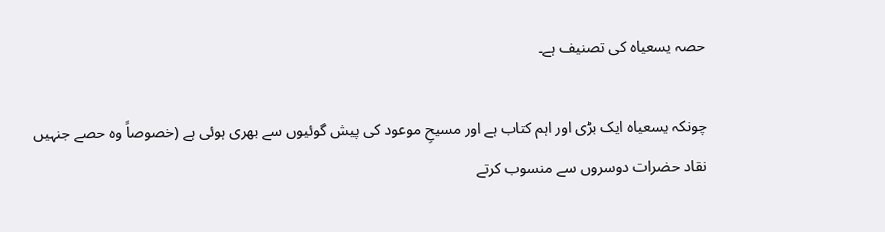حصہ یسعیاہ کی تصنیف ہے۔

چونکہ یسعیاہ ایک بڑی اور اہم کتاب ہے اور مسیحِ موعود کی پیش گوئیوں سے بھری ہوئی ہے (خصوصاً وہ حصے جنہیں نقاد حضرات دوسروں سے منسوب کرتے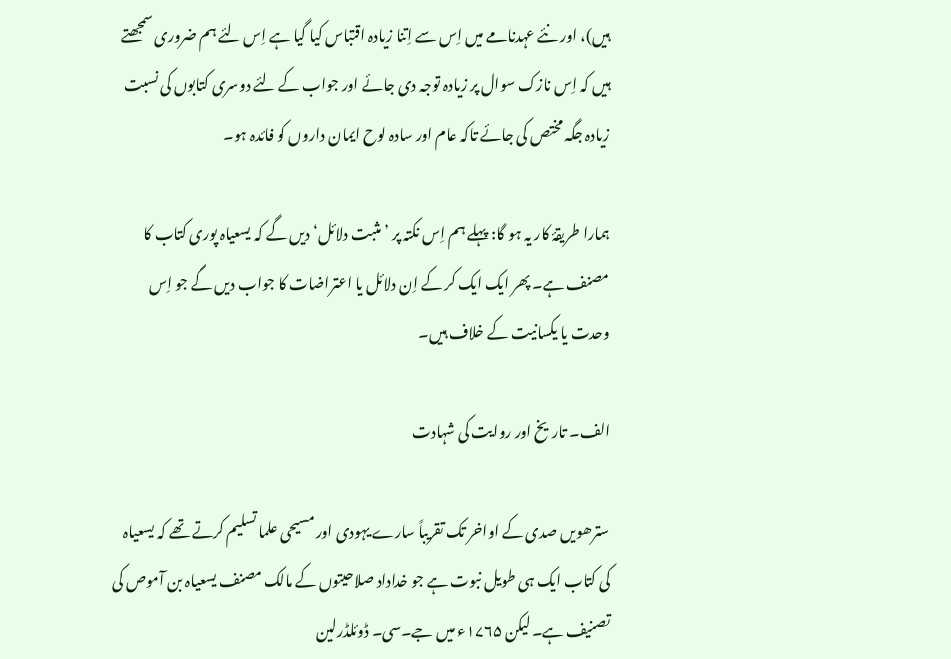ہیں)، اور نئے عہدنامے میں اِس سے اِتنا زیادہ اقتباس کیا گیا ہے اِس لئے ہم ضروری سمجھتے ہیں کہ اِس نازک سوال پر زیادہ توجہ دی جائے اور جواب کے لئے دوسری کتابوں کی نسبت زیادہ جگہ مختص کی جائے تاکہ عام اور سادہ لوح ایمان داروں کو فائدہ ہو۔

ہمارا طریقۂ کار یہ ہو گا: پہلے ہم اِس نکتہ پر ’مثبت دلائل‘ دیں گے کہ یسعیاہ پوری کتاب کا مصنف ہے۔ پھر ایک ایک کر کے اِن دلائل یا اعتراضات کا جواب دیں گے جو اِس وحدت یا یکسانیت کے خلاف ہیں۔

الف۔ تاریخ اور روایت کی شہادت

سترھویں صدی کے اواخر تک تقریباً سارے یہودی اور مسیحی علما تسلیم کرتے تھے کہ یسعیاہ کی کتاب ایک ہی طویل نبوت ہے جو خداداد صلاحیتوں کے مالک مصنف یسعیاہ بن آموص کی تصنیف ہے۔ لیکن ۱۷۶۵ء میں جے۔سی۔ ڈوئلڈرلین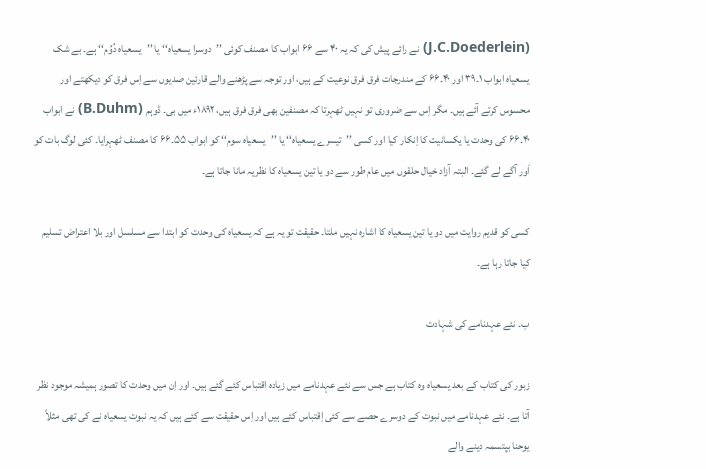(J.C.Doederlein) نے رائے پیش کی کہ یہ ۴۰ سے ۶۶ ابواب کا مصنف کوئی ’’دوسرا یسعیاہ‘‘ یا ’’یسعیاہ دُوُم‘‘ ہے۔ بے شک یسعیاہ ابواب ۱۔۳۹ اور ۴۰۔۶۶ کے مندرجات فرق فرق نوعیت کے ہیں، اور توجہ سے پڑھنے والے قارئین صدیوں سے اِس فرق کو دیکھتے اور محسوس کرتے آئے ہیں۔ مگر اِس سے ضروری تو نہیں ٹھہرتا کہ مصنفین بھی فرق فرق ہیں، ۱۸۹۲ء میں بی۔ ڈوہم (B.Duhm) نے ابواب ۴۰۔۶۶ کی وحدت یا یکسانیت کا اِنکار کیا اور کسی ’’تیسرے یسعیاہ‘‘ یا ’’یسعیاہ سوم‘‘ کو ابواب ۵۵۔۶۶ کا مصنف ٹھہرایا۔ کئی لوگ بات کو اَور آگے لے گئے۔ البتہ آزاد خیال حلقوں میں عام طور سے دو یا تین یسعیاہ کا نظریہ مانا جاتا ہے۔

کسی کو قدیم روایت میں دو یا تین یسعیاہ کا اشارہ نہیں ملتا۔ حقیقت تو یہ ہے کہ یسعیاہ کی وحدت کو ابتدا سے مسلسل اور بلا اعتراض تسلیم کیا جاتا رہا ہے۔

ب۔ نئے عہدنامے کی شہادت

زبور کی کتاب کے بعد یسعیاہ وہ کتاب ہے جس سے نئے عہدنامے میں زیادہ اقتباس کئے گئے ہیں۔ اور اِن میں وحدت کا تصور ہمیشہ موجود نظر آتا ہے۔ نئے عہدنامے میں نبوت کے دوسرے حصے سے کئی اِقتباس کئے ہیں اور اِس حقیقت سے کئے ہیں کہ یہ نبوت یسعیاہ نے کی تھی مثلاً یوحنا بپتسمہ دینے والے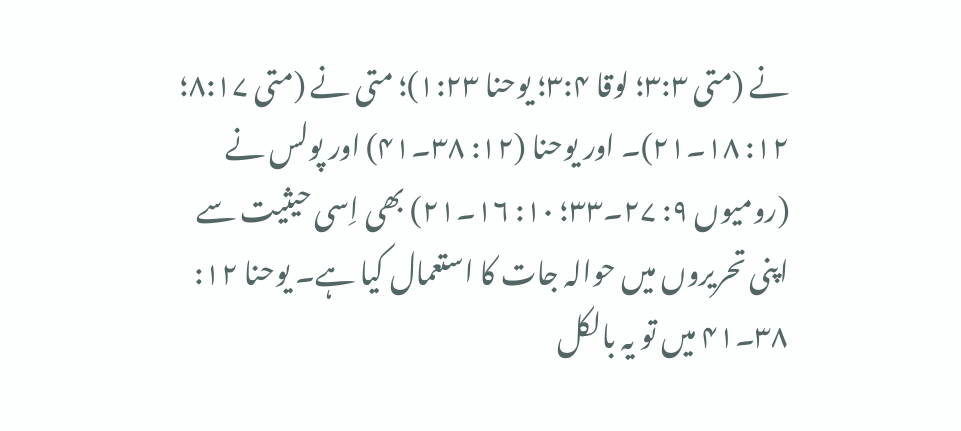نے (متی ۳:۳؛ لوقا ۳:۴؛ یوحنا ۱:۲۳)؛ متی نے (متی ۸:۱۷؛ ۱۲: ۱۸۔۲۱)۔ اور یوحنا (۱۲: ۳۸۔۴۱) اور پولس نے (رومیوں ۹: ۲۷۔۳۳؛ ۱۰: ۱۶۔۲۱) بھی اِسی حیثیت سے اپنی تحریروں میں حوالہ جات کا استعمال کیا ہے۔ یوحنا ۱۲: ۳۸۔۴۱ میں تو یہ بالکل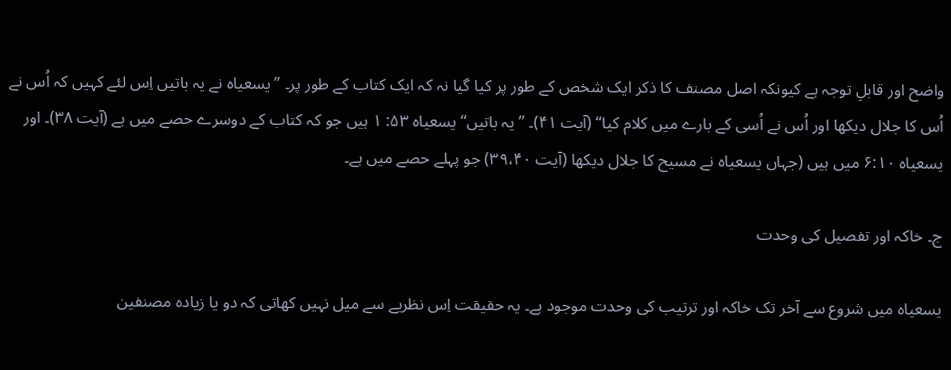واضح اور قابلِ توجہ ہے کیونکہ اصل مصنف کا ذکر ایک شخص کے طور پر کیا گیا نہ کہ ایک کتاب کے طور پر۔ ’’یسعیاہ نے یہ باتیں اِس لئے کہیں کہ اُس نے اُس کا جلال دیکھا اور اُس نے اُسی کے بارے میں کلام کیا‘‘ (آیت ۴۱)۔ ’’یہ باتیں‘‘ یسعیاہ ۵۳: ۱ ہیں جو کہ کتاب کے دوسرے حصے میں ہے (آیت ۳۸)۔ اور یسعیاہ ۶:۱۰ میں ہیں (جہاں یسعیاہ نے مسیح کا جلال دیکھا (آیت ۳۹،۴۰) جو پہلے حصے میں ہے۔

ج۔ خاکہ اور تفصیل کی وحدت

یسعیاہ میں شروع سے آخر تک خاکہ اور ترتیب کی وحدت موجود ہے۔ یہ حقیقت اِس نظریے سے میل نہیں کھاتی کہ دو یا زیادہ مصنفین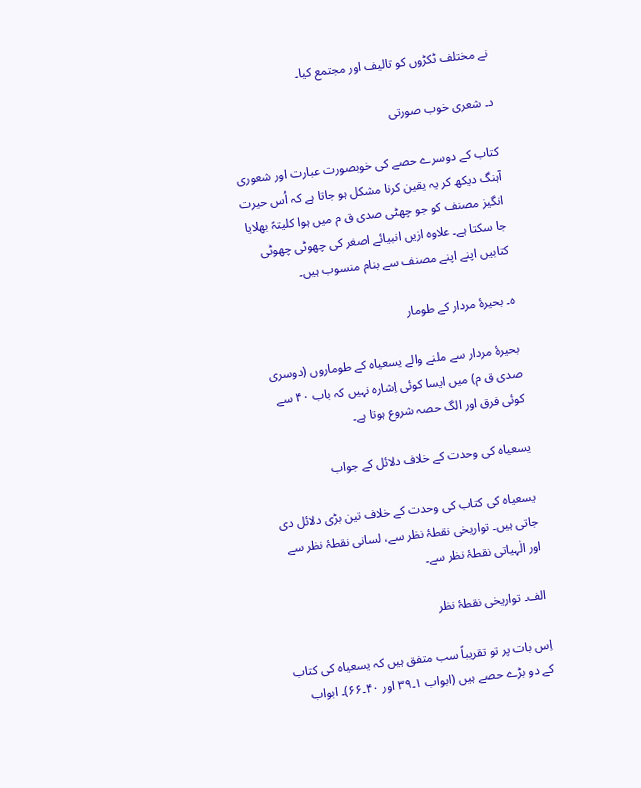نے مختلف ٹکڑوں کو تالیف اور مجتمع کیا۔

د۔ شعری خوب صورتی

کتاب کے دوسرے حصے کی خوبصورت عبارت اور شعوری آہنگ دیکھ کر یہ یقین کرنا مشکل ہو جاتا ہے کہ اُس حیرت انگیز مصنف کو جو چھٹی صدی ق م میں ہوا کلیتہً بھلایا جا سکتا ہے۔ علاوہ ازیں انبیائے اصغر کی چھوٹی چھوٹی کتابیں اپنے اپنے مصنف سے بنام منسوب ہیں۔

ہ۔ بحیرۂ مردار کے طومار

بحیرۂ مردار سے ملنے والے یسعیاہ کے طوماروں (دوسری صدی ق م) میں ایسا کوئی اِشارہ نہیں کہ باب ۴۰ سے کوئی فرق اور الگ حصہ شروع ہوتا ہے۔

یسعیاہ کی وحدت کے خلاف دلائل کے جواب

یسعیاہ کی کتاب کی وحدت کے خلاف تین بڑی دلائل دی جاتی ہیں۔ تواریخی نقطۂ نظر سے، لسانی نقطۂ نظر سے اور الٰہیاتی نقطۂ نظر سے۔

الف۔ تواریخی نقطۂ نظر

اِس بات پر تو تقریباً سب متفق ہیں کہ یسعیاہ کی کتاب کے دو بڑے حصے ہیں (ابواب ۱۔۳۹ اور ۴۰۔۶۶)۔ ابواب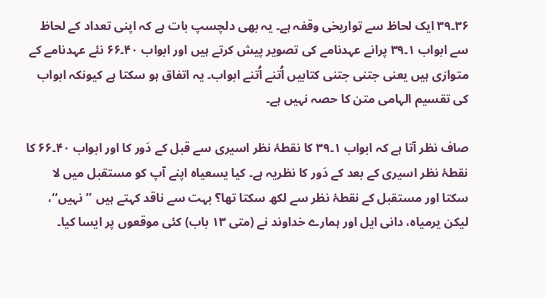۳۶۔۳۹ ایک لحاظ سے تواریخی وقفہ ہے۔ یہ بھی دلچسپ بات ہے کہ اپنی تعداد کے لحاظ سے ابواب ۱۔۳۹ پرانے عہدنامے کی تصویر پیش کرتے ہیں اور ابواب ۴۰۔۶۶ نئے عہدنامے کے متوازی ہیں یعنی جتنی جتنی کتابیں اُتنے اُتنے ابواب۔ یہ اتفاق ہو سکتا ہے کیونکہ ابواب کی تقسیم الہامی متن کا حصہ نہیں ہے۔

صاف نظر آتا ہے کہ ابواب ۱۔۳۹ کا نقطۂ نظر اسیری سے قبل کے دَور کا اور ابواب ۴۰۔۶۶ کا نقطۂ نظر اسیری کے بعد کے دَور کا نظریہ ہے۔ کیا یسعیاہ اپنے آپ کو مستقبل میں لا سکتا اور مستقبل کے نقطۂ نظر سے لکھ سکتا تھا؟ بہت سے ناقد کہتے ہیں ’’نہیں‘‘، لیکن یرمیاہ، دانی ایل اور ہمارے خداوند نے (متی ۱۳ باب) کئی موقعوں پر ایسا کیا۔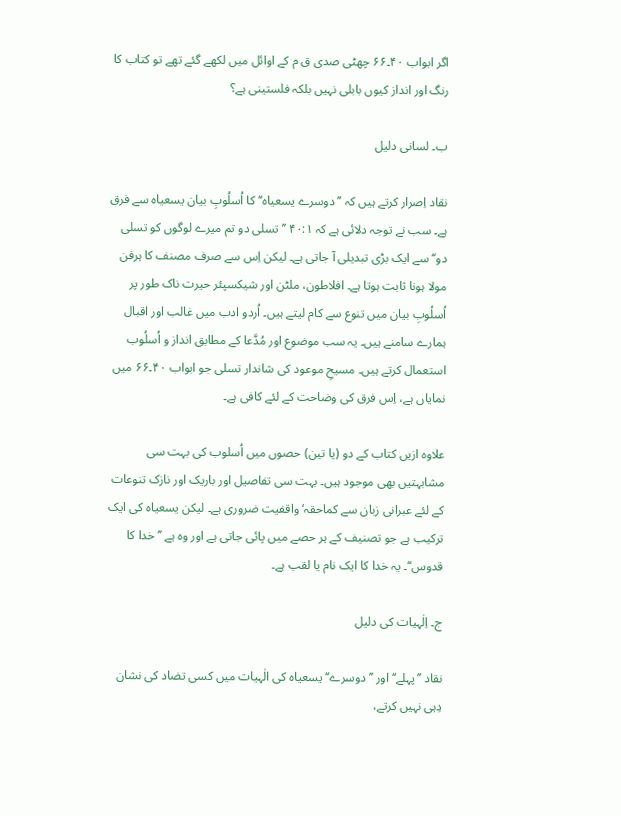اگر ابواب ۴۰۔۶۶ چھٹی صدی ق م کے اوائل میں لکھے گئے تھے تو کتاب کا رنگ اور انداز کیوں بابلی نہیں بلکہ فلستینی ہے؟

ب۔ لسانی دلیل

نقاد اِصرار کرتے ہیں کہ ’’دوسرے یسعیاہ‘‘ کا اُسلُوبِ بیان یسعیاہ سے فرق ہے۔ سب نے توجہ دلائی ہے کہ ۴۰:۱ ’’تسلی دو تم میرے لوگوں کو تسلی دو‘‘ سے ایک بڑی تبدیلی آ جاتی ہے۔ لیکن اِس سے صرف مصنف کا ہرفن مولا ہونا ثابت ہوتا ہے۔ افلاطون، ملٹن اور شیکسپئر حیرت ناک طور پر اُسلُوبِ بیان میں تنوع سے کام لیتے ہیں۔ اُردو ادب میں غالب اور اقبال ہمارے سامنے ہیں۔ یہ سب موضوع اور مُدَّعا کے مطابق انداز و اُسلُوب استعمال کرتے ہیں۔ مسیحِ موعود کی شاندار تسلی جو ابواب ۴۰۔۶۶ میں نمایاں ہے، اِس فرق کی وضاحت کے لئے کافی ہے۔

علاوہ ازیں کتاب کے دو (یا تین) حصوں میں اُسلوب کی بہت سی مشابہتیں بھی موجود ہیں۔ بہت سی تفاصیل اور باریک اور نازک تنوعات کے لئے عبرانی زبان سے کماحقہ‘ واقفیت ضروری ہے۔ لیکن یسعیاہ کی ایک ترکیب ہے جو تصنیف کے ہر حصے میں پائی جاتی ہے اور وہ ہے ’’خدا کا قدوس‘‘۔ یہ خدا کا ایک نام یا لقب ہے۔

ج۔ اِلٰہیات کی دلیل

نقاد ’’پہلے‘‘ اور ’’دوسرے‘‘ یسعیاہ کی الٰہیات میں کسی تضاد کی نشان دِہی نہیں کرتے،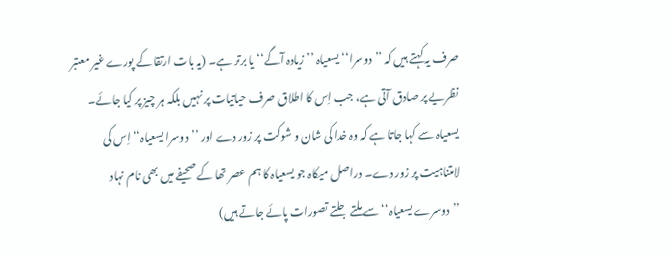صرف یہ کہتے ہیں کہ ’’دوسرا‘‘ یسعیاہ ’’زیادہ آگے‘‘ یا برتر ہے۔ (یہ بات ارتقا کے پورے غیر معتبر نظریے پر صادق آتی ہے، جب اِس کا اطلاق صرف حیاتیات پر نہیں بلکہ ہر چیز پر کیا جائے۔ یسعیاہ سے کہا جاتا ہے کہ وہ خدا کی شان و شوکت پر زور دے اور ’’دوسرا یسعیاہ‘‘ اِس کی لامتناہیت پر زور دے۔ دراصل میکاہ جو یسعیاہ کا ہم عصر تھا کے صحیفے میں بھی نام نہاد ’’دوسرے یسعیاہ‘‘ سے ملتے جلتے تصورات پائے جاتے ہیں)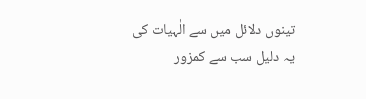تینوں دلائل میں سے الٰہیات کی یہ دلیل سب سے کمزور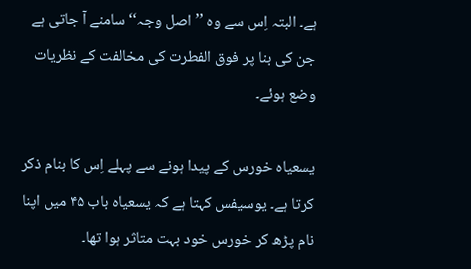ہے۔ البتہ اِس سے وہ ’’اصل وجہ‘‘ سامنے آ جاتی ہے جن کی بنا پر فوق الفطرت کی مخالفت کے نظریات وضع ہوئے۔

یسعیاہ خورس کے پیدا ہونے سے پہلے اِس کا بنام ذکر کرتا ہے۔ یوسیفس کہتا ہے کہ یسعیاہ باب ۴۵ میں اپنا نام پڑھ کر خورس خود بہت متاثر ہوا تھا۔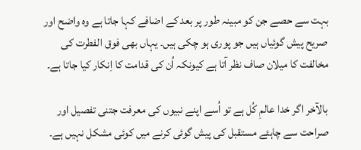بہت سے حصے جن کو مبینہ طور پر بعد کے اضافے کہا جاتا ہے وہ واضح اور صریح پیش گوئیاں ہیں جو پوری ہو چکی ہیں۔ یہاں بھی فوق الفطرت کی مخالفت کا میلان صاف نظر آتا ہے کیونکہ اُن کی قدامت کا اِنکار کیا جاتا ہے۔

بالآخر اگر خدا عالمِ کُل ہے تو اُسے اپنے نبیوں کی معرفت جتنی تفصیل اور صراحت سے چاہئے مستقبل کی پیش گوئی کرنے میں کوئی مشکل نہیں ہے۔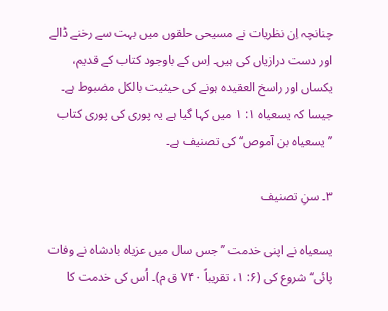چنانچہ اِن نظریات نے مسیحی حلقوں میں بہت سے رخنے ڈالے اور دست درازیاں کی ہیں۔ اِس کے باوجود کتاب کے قدیم، یکساں اور راسخ العقیدہ ہونے کی حیثیت بالکل مضبوط ہے۔ جیسا کہ یسعیاہ ۱: ۱ میں کہا گیا ہے یہ پوری کی پوری کتاب ’’یسعیاہ بن آموص‘‘ کی تصنیف ہے۔

۳۔ سنِ تصنیف

یسعیاہ نے اپنی خدمت ’’جس سال میں عزیاہ بادشاہ نے وفات پائی‘‘ شروع کی (۶: ۱، تقریباً ۷۴۰ ق م)۔ اُس کی خدمت کا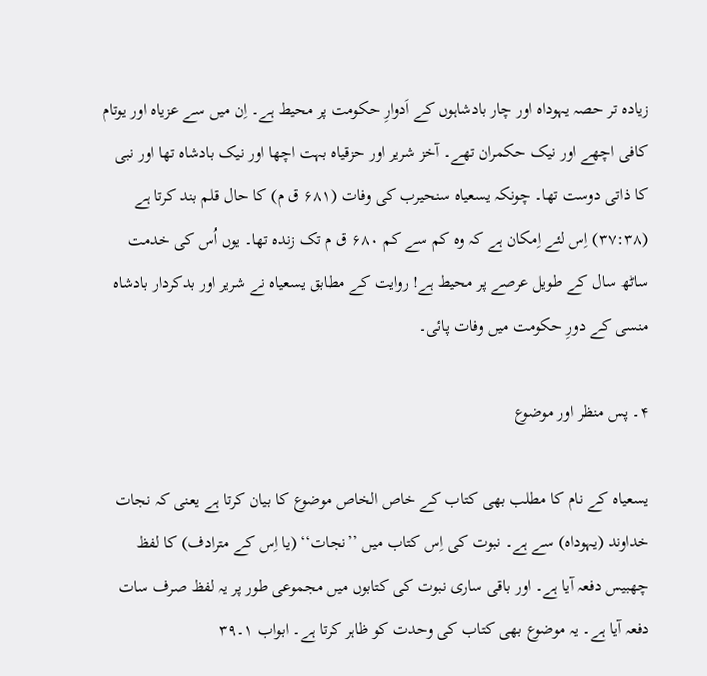زیادہ تر حصہ یہوداہ اور چار بادشاہوں کے اَدوارِ حکومت پر محیط ہے۔ اِن میں سے عزیاہ اور یوتام کافی اچھے اور نیک حکمران تھے۔ آخز شریر اور حزقیاہ بہت اچھا اور نیک بادشاہ تھا اور نبی کا ذاتی دوست تھا۔ چونکہ یسعیاہ سنحیرب کی وفات (۶۸۱ ق م) کا حال قلم بند کرتا ہے (۳۷:۳۸) اِس لئے اِمکان ہے کہ وہ کم سے کم ۶۸۰ ق م تک زندہ تھا۔ یوں اُس کی خدمت ساٹھ سال کے طویل عرصے پر محیط ہے! روایت کے مطابق یسعیاہ نے شریر اور بدکردار بادشاہ منسی کے دورِ حکومت میں وفات پائی۔

۴۔ پس منظر اور موضوع

یسعیاہ کے نام کا مطلب بھی کتاب کے خاص الخاص موضوع کا بیان کرتا ہے یعنی کہ نجات خداوند (یہوداہ) سے ہے۔ نبوت کی اِس کتاب میں ’’نجات‘‘ (یا اِس کے مترادف) کا لفظ چھبیس دفعہ آیا ہے۔ اور باقی ساری نبوت کی کتابوں میں مجموعی طور پر یہ لفظ صرف سات دفعہ آیا ہے۔ یہ موضوع بھی کتاب کی وحدت کو ظاہر کرتا ہے۔ ابواب ۱۔۳۹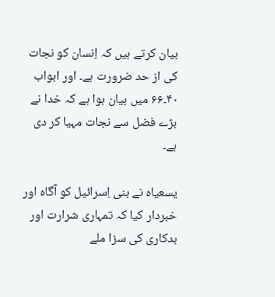بیان کرتے ہیں کہ اِنسان کو نجات کی از حد ضرورت ہے۔ اور ابواب ۴۰۔۶۶ میں بیان ہوا ہے کہ خدا نے بڑے فضل سے نجات مہیا کر دی ہے۔

یسعیاہ نے بنی اِسرائیل کو آگاہ اور خبردار کیا کہ تمہاری شرارت اور بدکاری کی سزا ملے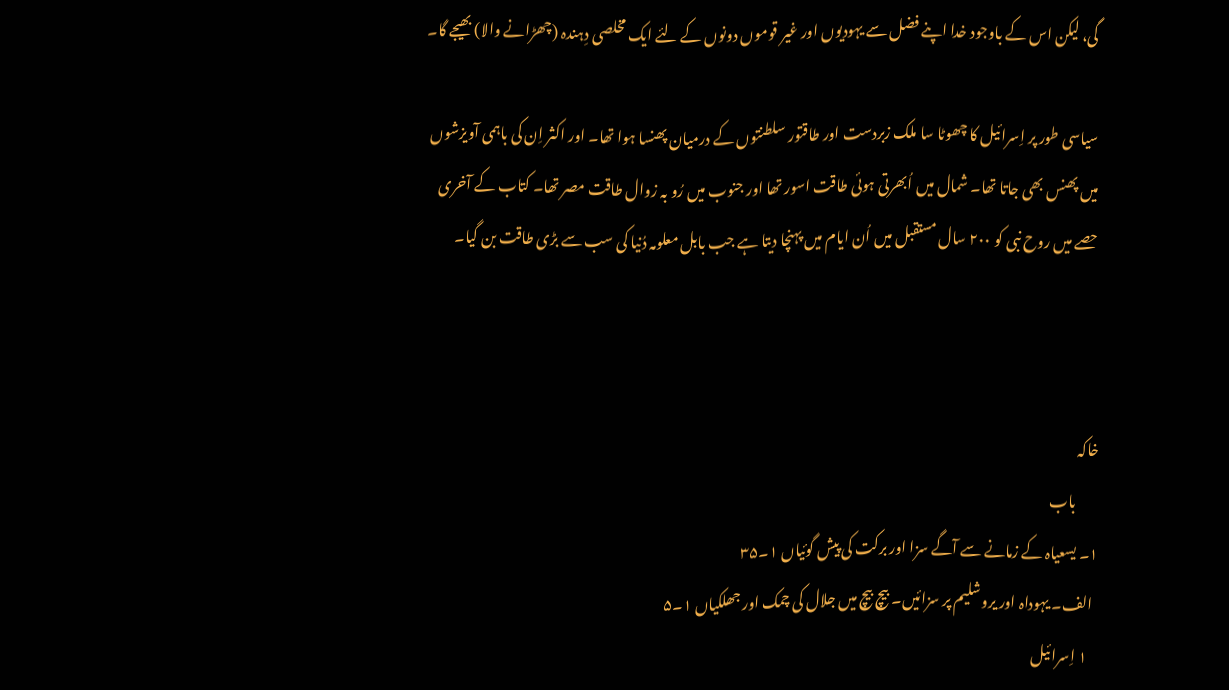گی، لیکن اس کے باوجود خدا اپنے فضل سے یہودیوں اور غیر قوموں دونوں کے لئے ایک مخلصی دِہندہ (چھڑانے والا) بھیجے گا۔

سیاسی طور پر اِسرائیل کا چھوٹا سا ملک زبردست اور طاقتور سلطنتوں کے درمیان پھنسا ہوا تھا۔ اور اکثر اِن کی باہمی آویزشوں میں پھنس بھی جاتا تھا۔ شمال میں اُبھرتی ہوئی طاقت اسور تھا اور جنوب میں رُو بہ زوال طاقت مصر تھا۔ کتاب کے آخری حصے میں روح نبی کو ۲۰۰ سال مستقبل میں اُن ایام میں پہنچا دیتا ہے جب بابل معلومہ دُنیا کی سب سے بڑی طاقت بن گیا۔



خاکہ
        باب
۱۔ یسعیاہ کے زمانے سے آگے سزا اور برکت کی پیش گوئیاں ۱۔۳۵
  الف۔ یہوداہ اور یروشلیم پر سزائیں۔ بیچ بیچ میں جلال کی چمک اور جھلکیاں ۱۔۵
    ۱ اِسرائیل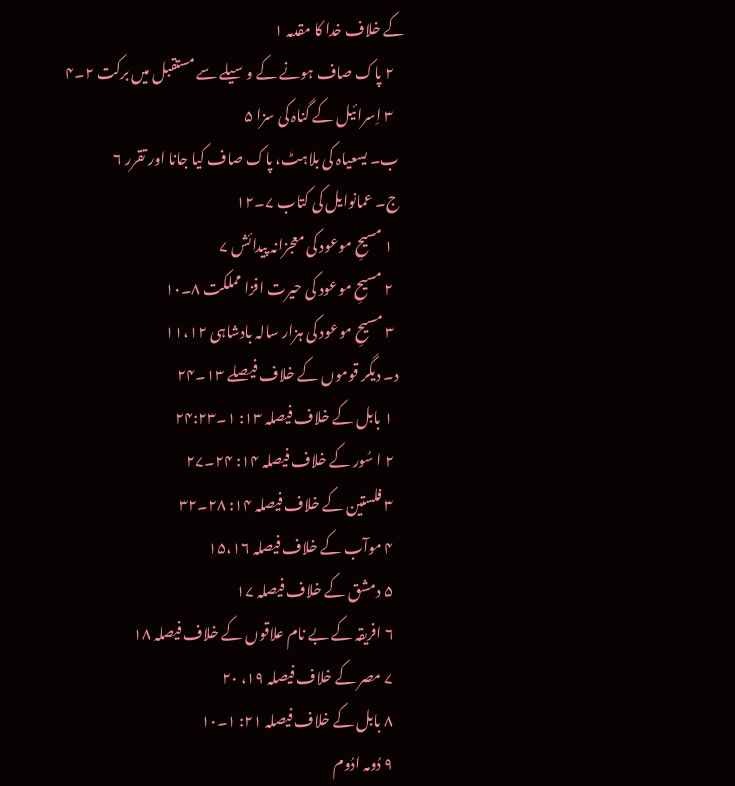کے خلاف خدا کا مقدمہ ۱
    ۲ پاک صاف ہونے کے وسیلے سے مستقبل میں برکت ۲۔۴
    ۳ اِسرائیل کے گناہ کی سزا ۵
  ب۔ یسعیاہ کی بلاہٹ، پاک صاف کیا جانا اور تقرر ۶
  ج۔ عمانوایل کی کتاب ۷۔۱۲
    ۱ مسیحِ موعود کی معجزانہ پیدائش ۷
    ۲ مسیحِ موعود کی حیرت افزا مملکت ۸۔۱۰
    ۳ مسیحِ موعود کی ہزار سالہ بادشاہی ۱۱،۱۲
  د۔ دیگر قوموں کے خلاف فیصلے ۱۳۔۲۴
    ۱ بابل کے خلاف فیصلہ ۱۳: ۱۔۲۴:۲۳
    ۲ ا سُور کے خلاف فیصلہ ۱۴: ۲۴۔۲۷
    ۳ فلستین کے خلاف فیصلہ ۱۴: ۲۸۔۳۲
    ۴ موآب کے خلاف فیصلہ ۱۵،۱۶
    ۵ دمشق کے خلاف فیصلہ ۱۷
    ۶ افریقہ کے بے نام علاقوں کے خلاف فیصلہ ۱۸
    ۷ مصر کے خلاف فیصلہ ۱۹، ۲۰
    ۸ بابل کے خلاف فیصلہ ۲۱: ۱۔۱۰
    ۹ دُومہ ادُوم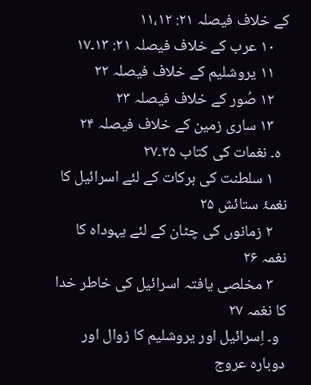کے خلاف فیصلہ ۲۱: ۱۱،۱۲
    ۱۰ عرب کے خلاف فیصلہ ۲۱: ۱۳۔۱۷
    ۱۱ یروشلیم کے خلاف فیصلہ ۲۲
    ۱۲ صُور کے خلاف فیصلہ ۲۳
    ۱۳ ساری زمین کے خلاف فیصلہ ۲۴
  ہ۔ نغمات کی کتاب ۲۵۔۲۷
    ۱ سلطنت کی برکات کے لئے اسرائیل کا نغمۂ ستائش ۲۵
    ۲ زمانوں کی چٹان کے لئے یہوداہ کا نغمہ ۲۶
    ۳ مخلصی یافتہ اسرائیل کی خاطر خدا کا نغمہ ۲۷
  و۔ اِسرائیل اور یروشلیم کا زوال اور دوبارہ عروج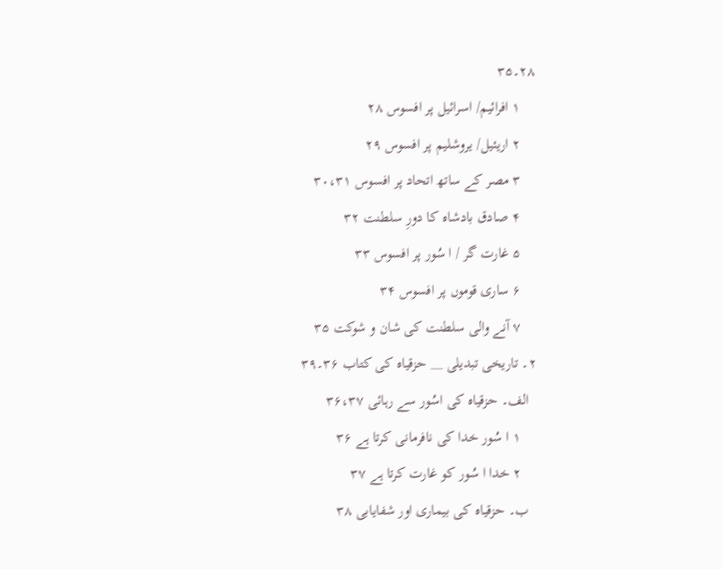۲۸۔۳۵
    ۱ افرائیم/ اسرائیل پر افسوس ۲۸
    ۲ اریئیل/ یروشلیم پر افسوس ۲۹
    ۳ مصر کے ساتھ اتحاد پر افسوس ۳۰،۳۱
    ۴ صادق بادشاہ کا دورِ سلطنت ۳۲
    ۵ غارت گر / ا سُور پر افسوس ۳۳
    ۶ ساری قوموں پر افسوس ۳۴
    ۷ آنے والی سلطنت کی شان و شوکت ۳۵
۲۔ تاریخی تبدیلی __ حزقیاہ کی کتاب ۳۶۔۳۹
  الف۔ حزقیاہ کی اسُور سے رہائی ۳۶،۳۷
    ۱ ا سُور خدا کی نافرمانی کرتا ہے ۳۶
    ۲ خدا ا سُور کو غارت کرتا ہے ۳۷
  ب۔ حزقیاہ کی بیماری اور شفایابی ۳۸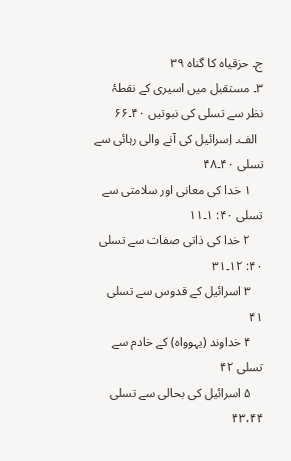ج۔ حزقیاہ کا گناہ ۳۹
۳۔ مستقبل میں اسیری کے نقطۂ نظر سے تسلی کی نبوتیں ۴۰۔۶۶
  الف۔ اِسرائیل کی آنے والی رہائی سے تسلی ۴۰۔۴۸
    ۱ خدا کی معانی اور سلامتی سے تسلی ۴۰: ۱۔۱۱
    ۲ خدا کی ذاتی صفات سے تسلی ۴۰: ۱۲۔۳۱
    ۳ اسرائیل کے قدوس سے تسلی ۴۱
    ۴ خداوند (یہوواہ) کے خادم سے تسلی ۴۲
    ۵ اسرائیل کی بحالی سے تسلی ۴۳،۴۴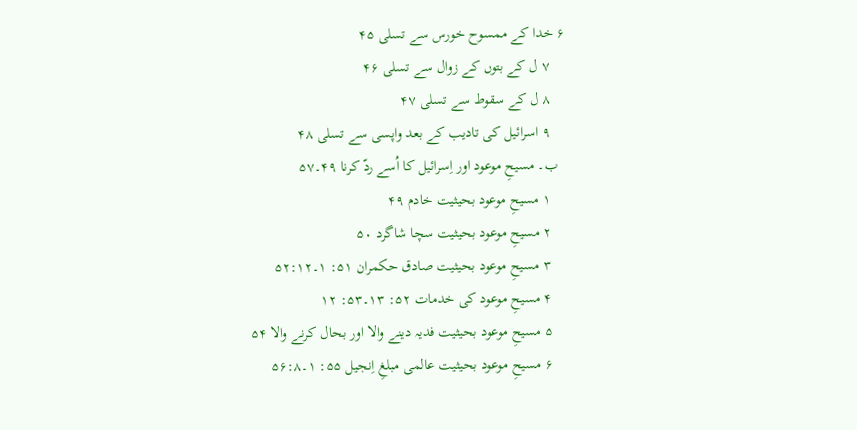۶ خدا کے ممسوح خورس سے تسلی ۴۵
    ۷ ل کے بتوں کے زوال سے تسلی ۴۶
    ۸ ل کے سقوط سے تسلی ۴۷
    ۹ اسرائیل کی تادیب کے بعد واپسی سے تسلی ۴۸
  ب۔ مسیحِ موعود اور اِسرائیل کا اُسے ردّ کرنا ۴۹۔۵۷
    ۱ مسیحِ موعود بحیثیت خادم ۴۹
    ۲ مسیحِ موعود بحیثیت سچا شاگرد ۵۰
    ۳ مسیحِ موعود بحیثیت صادق حکمران ۵۱: ۱۔۵۲:۱۲
    ۴ مسیحِ موعود کی خدمات ۵۲: ۱۳۔۵۳: ۱۲
    ۵ مسیحِ موعود بحیثیت فدیہ دینے والا اور بحال کرنے والا ۵۴
    ۶ مسیحِ موعود بحیثیت عالمی مبلغِ اِنجیل ۵۵: ۱۔۵۶:۸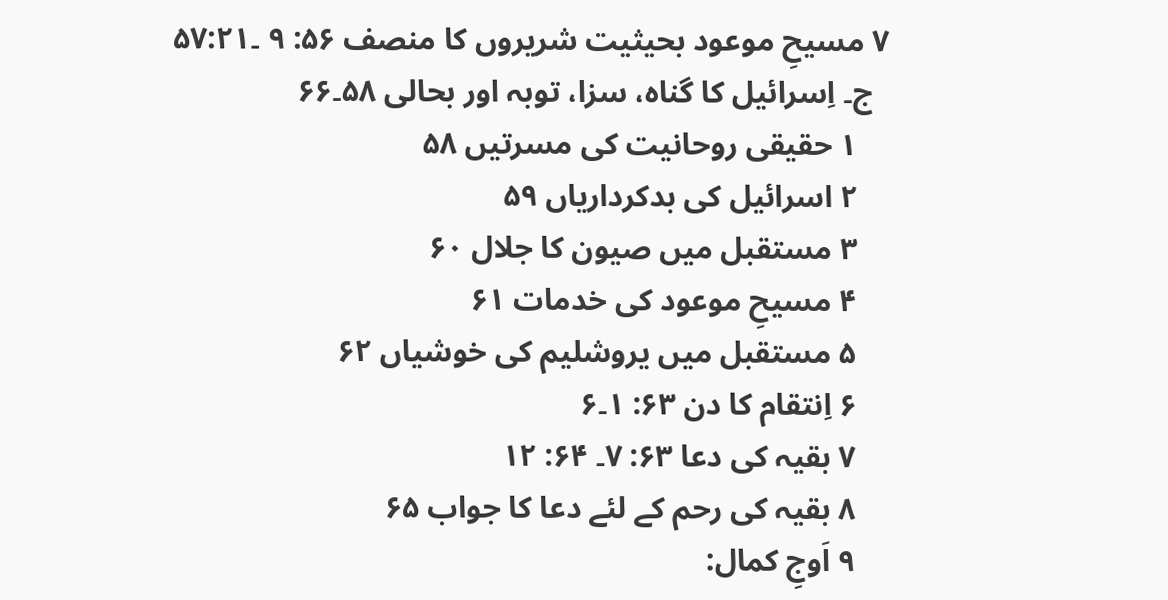۷ مسیحِ موعود بحیثیت شریروں کا منصف ۵۶: ۹ ۔۵۷:۲۱
  ج۔ اِسرائیل کا گناہ، سزا، توبہ اور بحالی ۵۸۔۶۶
    ۱ حقیقی روحانیت کی مسرتیں ۵۸
    ۲ اسرائیل کی بدکرداریاں ۵۹
    ۳ مستقبل میں صیون کا جلال ۶۰
    ۴ مسیحِ موعود کی خدمات ۶۱
    ۵ مستقبل میں یروشلیم کی خوشیاں ۶۲
    ۶ اِنتقام کا دن ۶۳: ۱۔۶
    ۷ بقیہ کی دعا ۶۳: ۷۔ ۶۴: ۱۲
    ۸ بقیہ کی رحم کے لئے دعا کا جواب ۶۵
    ۹ اَوجِ کمال: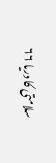سلامتی کا دریا ۶۶